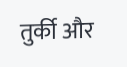तुर्की और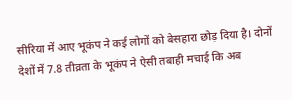सीरिया में आए भूकंप ने कई लोगों को बेसहारा छोड़ दिया है। दोनों देशों में 7.8 तीव्रता के भूकंप ने ऐसी तबाही मचाई कि अब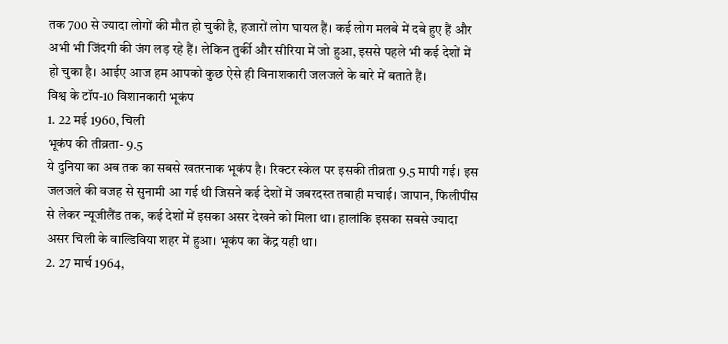तक 700 से ज्यादा लोगों की मौत हो चुकी है, हजारों लोग घायल हैं। कई लोग मलबे में दबे हुए हैं और अभी भी जिंदगी की जंग लड़ रहे हैं। लेकिन तुर्की और सीरिया में जो हुआ, इससे पहले भी कई देशों में हो चुका है। आईए आज हम आपको कुछ ऐसे ही विनाशकारी जलजले के बारे में बताते हैं।
विश्व के टॉप-10 विशानकारी भूकंप
1. 22 मई 1960, चिली
भूकंप की तीव्रता- 9.5
ये दुनिया का अब तक का सबसे खतरनाक भूकंप है। रिक्टर स्केल पर इसकी तीव्रता 9.5 मापी गई। इस जलजले की वजह से सुनामी आ गई थी जिसने कई देशों में जबरदस्त तबाही मचाई। जापान, फिलीपींस से लेकर न्यूजीलैंड तक, कई देशों में इसका असर देखने को मिला था। हालांकि इसका सबसे ज्यादा असर चिली के वाल्डिविया शहर में हुआ। भूकंप का केंद्र यही था।
2. 27 मार्च 1964,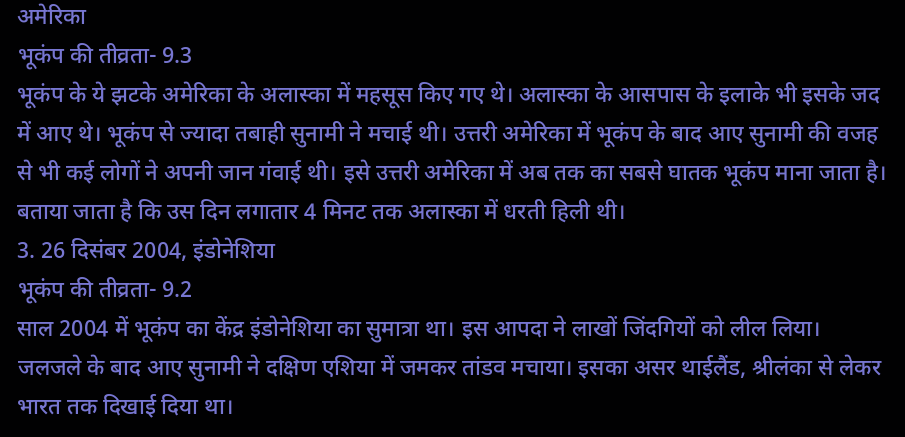अमेरिका
भूकंप की तीव्रता- 9.3
भूकंप के ये झटके अमेरिका के अलास्का में महसूस किए गए थे। अलास्का के आसपास के इलाके भी इसके जद में आए थे। भूकंप से ज्यादा तबाही सुनामी ने मचाई थी। उत्तरी अमेरिका में भूकंप के बाद आए सुनामी की वजह से भी कई लोगों ने अपनी जान गंवाई थी। इसे उत्तरी अमेरिका में अब तक का सबसे घातक भूकंप माना जाता है। बताया जाता है कि उस दिन लगातार 4 मिनट तक अलास्का में धरती हिली थी।
3. 26 दिसंबर 2004, इंडोनेशिया
भूकंप की तीव्रता- 9.2
साल 2004 में भूकंप का केंद्र इंडोनेशिया का सुमात्रा था। इस आपदा ने लाखों जिंदगियों को लील लिया। जलजले के बाद आए सुनामी ने दक्षिण एशिया में जमकर तांडव मचाया। इसका असर थाईलैंड, श्रीलंका से लेकर भारत तक दिखाई दिया था।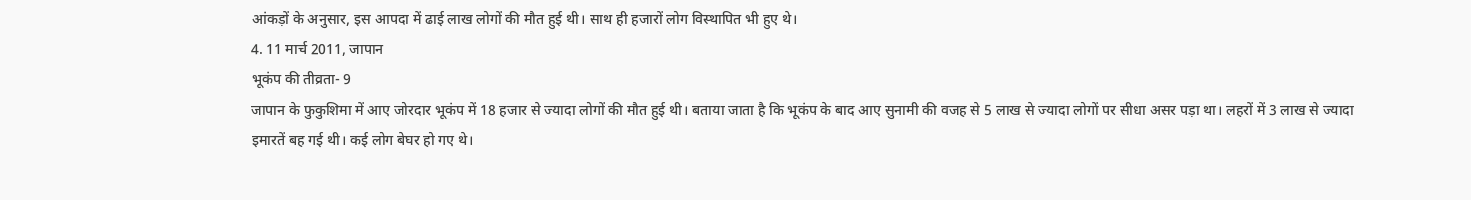आंकड़ों के अनुसार, इस आपदा में ढाई लाख लोगों की मौत हुई थी। साथ ही हजारों लोग विस्थापित भी हुए थे।
4. 11 मार्च 2011, जापान
भूकंप की तीव्रता- 9
जापान के फुकुशिमा में आए जोरदार भूकंप में 18 हजार से ज्यादा लोगों की मौत हुई थी। बताया जाता है कि भूकंप के बाद आए सुनामी की वजह से 5 लाख से ज्यादा लोगों पर सीधा असर पड़ा था। लहरों में 3 लाख से ज्यादा इमारतें बह गई थी। कई लोग बेघर हो गए थे।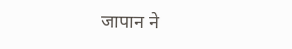जापान ने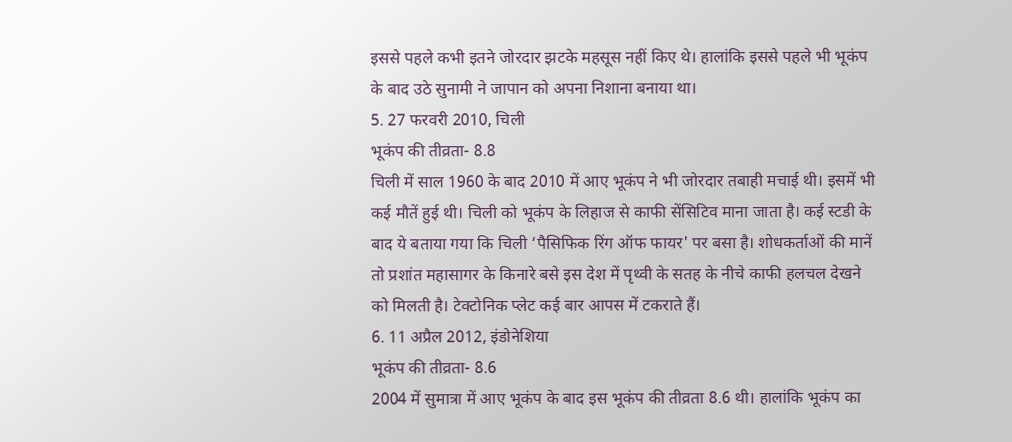इससे पहले कभी इतने जोरदार झटके महसूस नहीं किए थे। हालांकि इससे पहले भी भूकंप के बाद उठे सुनामी ने जापान को अपना निशाना बनाया था।
5. 27 फरवरी 2010, चिली
भूकंप की तीव्रता- 8.8
चिली में साल 1960 के बाद 2010 में आए भूकंप ने भी जोरदार तबाही मचाई थी। इसमें भी कई मौतें हुई थी। चिली को भूकंप के लिहाज से काफी सेंसिटिव माना जाता है। कई स्टडी के बाद ये बताया गया कि चिली ‘पैसिफिक रिंग ऑफ फायर' पर बसा है। शोधकर्ताओं की मानें तो प्रशांत महासागर के किनारे बसे इस देश में पृथ्वी के सतह के नीचे काफी हलचल देखने को मिलती है। टेक्टोनिक प्लेट कई बार आपस में टकराते हैं।
6. 11 अप्रैल 2012, इंडोनेशिया
भूकंप की तीव्रता- 8.6
2004 में सुमात्रा में आए भूकंप के बाद इस भूकंप की तीव्रता 8.6 थी। हालांकि भूकंप का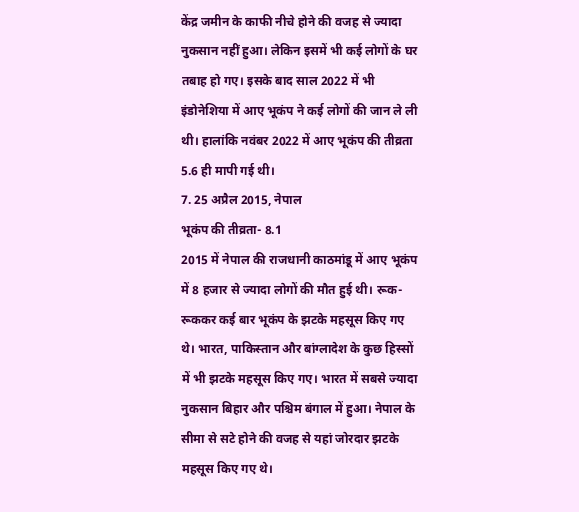केंद्र जमीन के काफी नीचे होने की वजह से ज्यादा नुकसान नहीं हुआ। लेकिन इसमें भी कई लोगों के घर तबाह हो गए। इसके बाद साल 2022 में भी इंडोनेशिया में आए भूकंप ने कई लोगों की जान ले ली थी। हालांकि नवंबर 2022 में आए भूकंप की तीव्रता 5.6 ही मापी गई थी।
7. 25 अप्रैल 2015, नेपाल
भूकंप की तीव्रता- 8.1
2015 में नेपाल की राजधानी काठमांडू में आए भूकंप में 8 हजार से ज्यादा लोगों की मौत हुई थी। रूक-रूककर कई बार भूकंप के झटके महसूस किए गए थे। भारत, पाकिस्तान और बांग्लादेश के कुछ हिस्सों में भी झटके महसूस किए गए। भारत में सबसे ज्यादा नुकसान बिहार और पश्चिम बंगाल में हुआ। नेपाल के सीमा से सटे होने की वजह से यहां जोरदार झटके महसूस किए गए थे।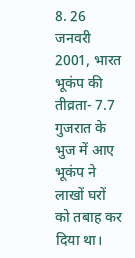8. 26 जनवरी 2001, भारत
भूकंप की तीव्रता- 7.7
गुजरात के भुज में आए भूकंप ने लाखों घरों को तबाह कर दिया था।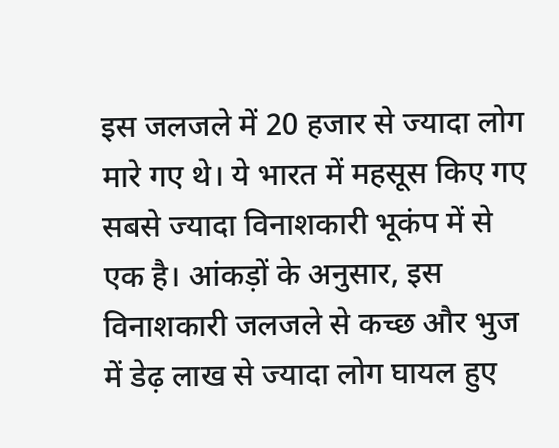इस जलजले में 20 हजार से ज्यादा लोग मारे गए थे। ये भारत में महसूस किए गए सबसे ज्यादा विनाशकारी भूकंप में से एक है। आंकड़ों के अनुसार, इस विनाशकारी जलजले से कच्छ और भुज में डेढ़ लाख से ज्यादा लोग घायल हुए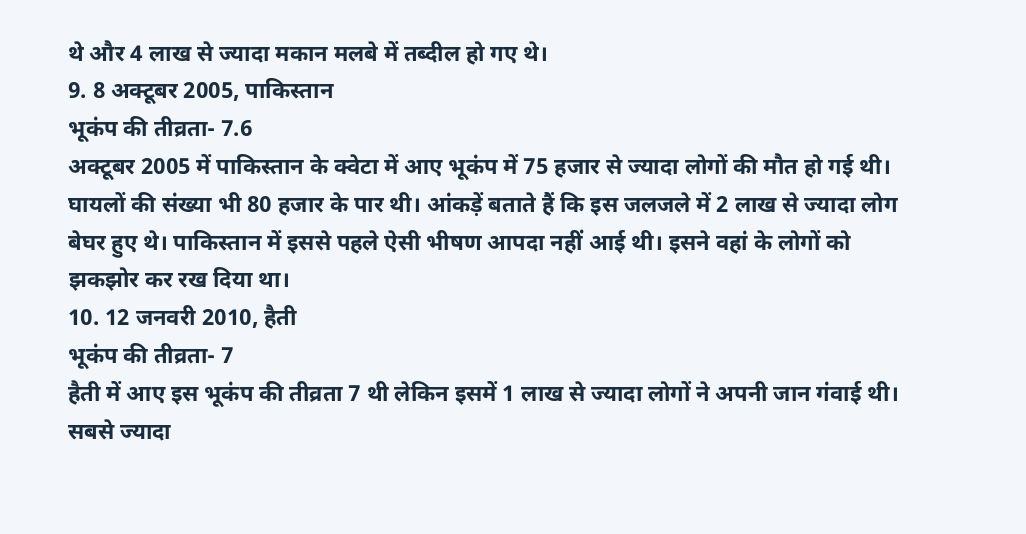थे और 4 लाख से ज्यादा मकान मलबे में तब्दील हो गए थे।
9. 8 अक्टूबर 2005, पाकिस्तान
भूकंप की तीव्रता- 7.6
अक्टूबर 2005 में पाकिस्तान के क्वेटा में आए भूकंप में 75 हजार से ज्यादा लोगों की मौत हो गई थी। घायलों की संख्या भी 80 हजार के पार थी। आंकड़ें बताते हैं कि इस जलजले में 2 लाख से ज्यादा लोग बेघर हुए थे। पाकिस्तान में इससे पहले ऐसी भीषण आपदा नहीं आई थी। इसने वहां के लोगों को झकझोर कर रख दिया था।
10. 12 जनवरी 2010, हैती
भूकंप की तीव्रता- 7
हैती में आए इस भूकंप की तीव्रता 7 थी लेकिन इसमें 1 लाख से ज्यादा लोगों ने अपनी जान गंवाई थी। सबसे ज्यादा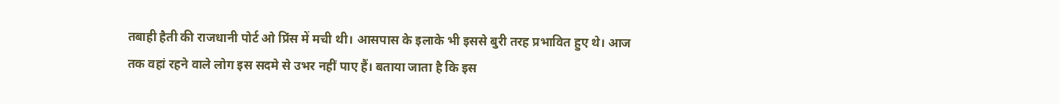तबाही हैती की राजधानी पोर्ट ओ प्रिंस में मची थी। आसपास के इलाके भी इससे बुरी तरह प्रभावित हुए थे। आज तक वहां रहने वाले लोग इस सदमे से उभर नहीं पाए हैं। बताया जाता है कि इस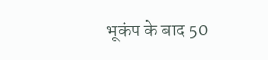भूकंप के बाद 50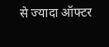से ज्यादा ऑफ्टर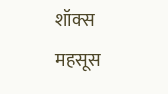शॉक्स महसूस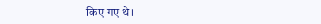किए गए थे।